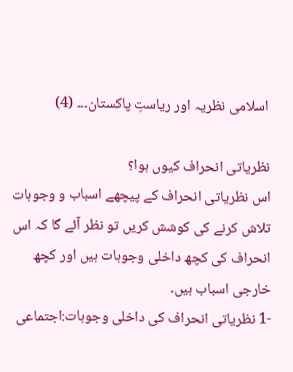اسلامی نظریہ اور ریاستِ پاکستان۔۔۔ (4)

نظریاتی انحراف کیوں ہوا؟
اس نظریاتی انحراف کے پیچھے اسباب و وجوہات تلاش کرنے کی کوشش کریں تو نظر آئے گا کہ اس انحراف کی کچھ داخلی وجوہات ہیں اور کچھ خارجی اسباب ہیں۔
-1 نظریاتی انحراف کی داخلی وجوہات:اجتماعی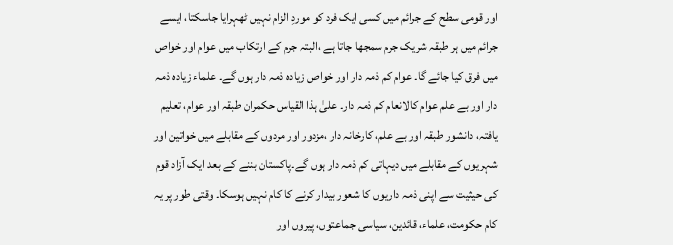اور قومی سطح کے جرائم میں کسی ایک فرد کو موردِ الزام نہیں ٹھہرایا جاسکتا، ایسے جرائم میں ہر طبقہ شریک جرم سمجھا جاتا ہے ،البتہ جرم کے ارتکاب میں عوام اور خواص میں فرق کیا جائے گا۔ عوام کم ذمہ دار اور خواص زیادہ ذمہ دار ہوں گے۔ علماء زیادہ ذمہ دار اور بے علم عوام کالانعام کم ذمہ دار۔ علیٰ ہذا القیاس حکمران طبقہ اور عوام، تعلیم یافتہ، دانشور طبقہ اور بے علم، کارخانہ دار ،مزدور اور مردوں کے مقابلے میں خواتین اور شہریوں کے مقابلے میں دیہاتی کم ذمہ دار ہوں گے۔پاکستان بننے کے بعد ایک آزاد قوم کی حیثیت سے اپنی ذمہ داریوں کا شعور بیدار کرنے کا کام نہیں ہوسکا۔ وقتی طور پر یہ کام حکومت، علماء، قائدین، سیاسی جماعتوں، پیروں اور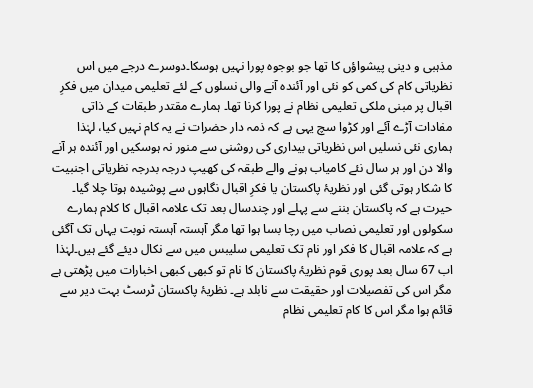مذہبی و دینی پیشواؤں کا تھا جو بوجوہ پورا نہیں ہوسکا۔دوسرے درجے میں اس نظریاتی کام کی کمی کو نئی اور آئندہ آنے والی نسلوں کے لئے تعلیمی میدان میں فکرِ اقبال پر مبنی ملکی تعلیمی نظام نے پورا کرنا تھا۔ ہمارے مقتدر طبقات کے ذاتی مفادات آڑے آئے اور کڑوا سچ یہی ہے کہ ذمہ دار حضرات نے یہ کام نہیں کیا، لہٰذا ہماری نئی نسلیں اس نظریاتی بیداری کی روشنی سے منور نہ ہوسکیں اور آئندہ ہر آنے والا دن اور ہر سال نئے کامیاب ہونے والے طبقہ کی کھیپ درجہ بدرجہ نظریاتی اجنبیت کا شکار ہوتی گئی اور نظریۂ پاکستان یا فکرِ اقبال نگاہوں سے پوشیدہ ہوتا چلا گیا۔ حیرت ہے کہ پاکستان بننے سے پہلے اور چندسال بعد تک علامہ اقبال کا کلام ہمارے سکولوں اور تعلیمی نصاب میں رچا بسا ہوا تھا مگر آہستہ آہستہ نوبت یہاں تک آگئی ہے کہ علامہ اقبال کا فکر اور نام تک تعلیمی سلیبس میں سے نکال دیئے گئے ہیں۔لہٰذا اب 67 سال بعد پوری قوم نظریۂ پاکستان کا نام تو کبھی کبھی اخبارات میں پڑھتی ہے مگر اس کی تفصیلات اور حقیقت سے نابلد ہے۔ نظریۂ پاکستان ٹرسٹ بہت دیر سے قائم ہوا مگر اس کا کام تعلیمی نظام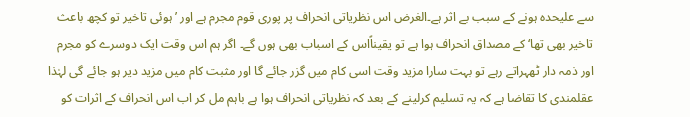سے علیحدہ ہونے کے سبب بے اثر ہے۔الغرض اس نظریاتی انحراف پر پوری قوم مجرم ہے اور ’ہوئی تاخیر تو کچھ باعث تاخیر بھی تھا‘ کے مصداق انحراف ہوا ہے تو یقیناًاس کے اسباب بھی ہوں گے۔ اگر ہم اس وقت ایک دوسرے کو مجرم اور ذمہ دار ٹھہراتے رہے تو بہت سارا مزید وقت اسی کام میں گزر جائے گا اور مثبت کام میں مزید دیر ہو جائے گی لہٰذا عقلمندی کا تقاضا ہے کہ یہ تسلیم کرلینے کے بعد کہ نظریاتی انحراف ہوا ہے باہم مل کر اب اس انحراف کے اثرات کو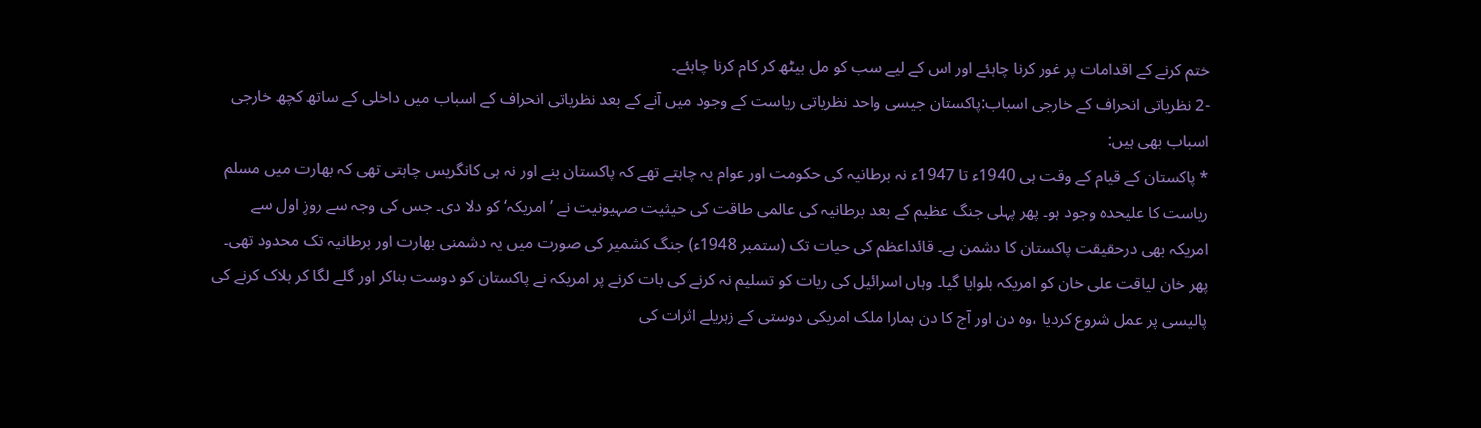ختم کرنے کے اقدامات پر غور کرنا چاہئے اور اس کے لیے سب کو مل بیٹھ کر کام کرنا چاہئے۔
-2 نظریاتی انحراف کے خارجی اسباب:پاکستان جیسی واحد نظریاتی ریاست کے وجود میں آنے کے بعد نظریاتی انحراف کے اسباب میں داخلی کے ساتھ کچھ خارجی اسباب بھی ہیں:
* پاکستان کے قیام کے وقت ہی 1940ء تا 1947ء نہ برطانیہ کی حکومت اور عوام یہ چاہتے تھے کہ پاکستان بنے اور نہ ہی کانگریس چاہتی تھی کہ بھارت میں مسلم ریاست کا علیحدہ وجود ہو۔ پھر پہلی جنگ عظیم کے بعد برطانیہ کی عالمی طاقت کی حیثیت صہیونیت نے ’امریکہ‘ کو دلا دی۔ جس کی وجہ سے روزِ اول سے امریکہ بھی درحقیقت پاکستان کا دشمن ہے۔ قائداعظم کی حیات تک (ستمبر 1948ء) جنگ کشمیر کی صورت میں یہ دشمنی بھارت اور برطانیہ تک محدود تھی۔ پھر خان لیاقت علی خان کو امریکہ بلوایا گیا۔ وہاں اسرائیل کی ریات کو تسلیم نہ کرنے کی بات کرنے پر امریکہ نے پاکستان کو دوست بناکر اور گلے لگا کر ہلاک کرنے کی پالیسی پر عمل شروع کردیا ،وہ دن اور آج کا دن ہمارا ملک امریکی دوستی کے زہریلے اثرات کی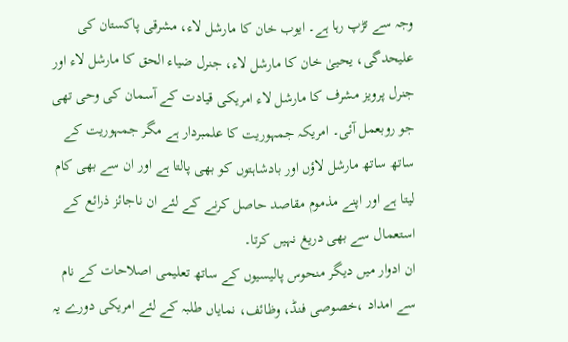وجہ سے تڑپ رہا ہے۔ ایوب خان کا مارشل لاء، مشرقی پاکستان کی علیحدگی، یحییٰ خان کا مارشل لاء، جنرل ضیاء الحق کا مارشل لاء اور جنرل پرویز مشرف کا مارشل لاء امریکی قیادت کے آسمان کی وحی تھی جو روبعمل آئی۔ امریکہ جمہوریت کا علمبردار ہے مگر جمہوریت کے ساتھ ساتھ مارشل لاؤں اور بادشاہتوں کو بھی پالتا ہے اور ان سے بھی کام لیتا ہے اور اپنے مذموم مقاصد حاصل کرنے کے لئے ان ناجائز ذرائع کے استعمال سے بھی دریغ نہیں کرتا۔
ان ادوار میں دیگر منحوس پالیسیوں کے ساتھ تعلیمی اصلاحات کے نام سے امداد ،خصوصی فنڈ، وظائف، نمایاں طلبہ کے لئے امریکی دورے یہ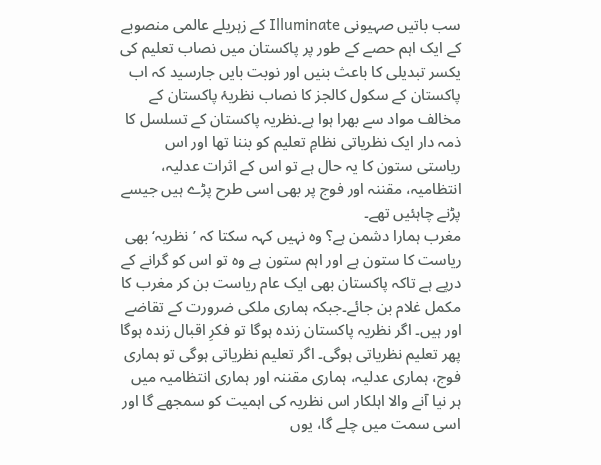سب باتیں صہیونی Illuminate کے زہریلے عالمی منصوبے کے ایک اہم حصے کے طور پر پاکستان میں نصاب تعلیم کی یکسر تبدیلی کا باعث بنیں اور نوبت بایں جارسید کہ اب پاکستان کے سکول کالجز کا نصاب نظریۂ پاکستان کے مخالف مواد سے بھرا ہوا ہے۔نظریہ پاکستان کے تسلسل کا ذمہ دار ایک نظریاتی نظامِ تعلیم کو بننا تھا اور اس ریاستی ستون کا یہ حال ہے تو اس کے اثرات عدلیہ، انتظامیہ، مقننہ اور فوج پر بھی اسی طرح پڑے ہیں جیسے پڑنے چاہئیں تھے۔
مغرب ہمارا دشمن ہے؟ وہ نہیں کہہ سکتا کہ ’نظریہ‘ بھی ریاست کا ستون ہے اور اہم ستون ہے وہ تو اس کو گرانے کے درپے ہے تاکہ پاکستان بھی ایک عام ریاست بن کر مغرب کا مکمل غلام بن جائے۔جبکہ ہماری ملکی ضرورت کے تقاضے اور ہیں۔ اگر نظریہ پاکستان زندہ ہوگا تو فکرِ اقبال زندہ ہوگا پھر تعلیم نظریاتی ہوگی۔ اگر تعلیم نظریاتی ہوگی تو ہماری فوج، ہماری عدلیہ، ہماری مقننہ اور ہماری انتظامیہ میں ہر نیا آنے والا اہلکار اس نظریہ کی اہمیت کو سمجھے گا اور اسی سمت میں چلے گا، یوں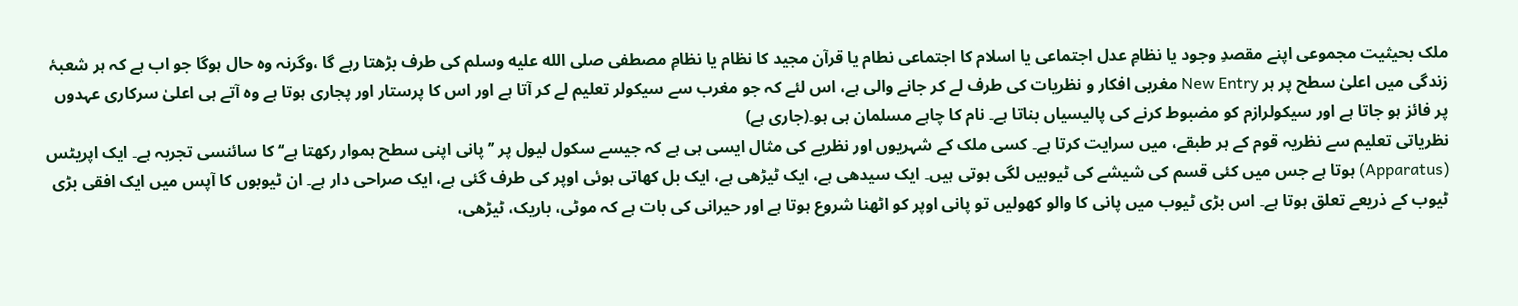ملک بحیثیت مجموعی اپنے مقصدِ وجود یا نظامِ عدل اجتماعی یا اسلام کا اجتماعی نطام یا قرآن مجید کا نظام یا نظامِ مصطفی صلى الله عليه وسلم کی طرف بڑھتا رہے گا ،وگرنہ وہ حال ہوگا جو اب ہے کہ ہر شعبۂ زندگی میں اعلیٰ سطح پر ہر New Entry مغربی افکار و نظریات کی طرف لے کر جانے والی ہے، اس لئے کہ جو مغرب سے سیکولر تعلیم لے کر آتا ہے اور اس کا پرستار اور پجاری ہوتا ہے وہ آتے ہی اعلیٰ سرکاری عہدوں پر فائز ہو جاتا ہے اور سیکولرازم کو مضبوط کرنے کی پالیسیاں بناتا ہے۔ نام کا چاہے مسلمان ہی ہو۔(جاری ہے)
نظریاتی تعلیم سے نظریہ قوم کے ہر طبقے، میں سرایت کرتا ہے۔ کسی ملک کے شہریوں اور نظریے کی مثال ایسی ہی ہے کہ جیسے سکول لیول پر ’’پانی اپنی سطح ہموار رکھتا ہے‘‘ کا سائنسی تجربہ ہے۔ ایک اپریٹس (Apparatus) ہوتا ہے جس میں کئی قسم کی شیشے کی ٹیوبیں لگی ہوتی ہیں۔ ایک سیدھی ہے، ایک ٹیڑھی ہے، ایک بل کھاتی ہوئی اوپر کی طرف گئی ہے، ایک صراحی دار ہے۔ ان ٹیوبوں کا آپس میں ایک افقی بڑی ٹیوب کے ذریعے تعلق ہوتا ہے۔ اس بڑی ٹیوب میں پانی کا والو کھولیں تو پانی اوپر کو اٹھنا شروع ہوتا ہے اور حیرانی کی بات ہے کہ موٹی، باریک، ٹیڑھی،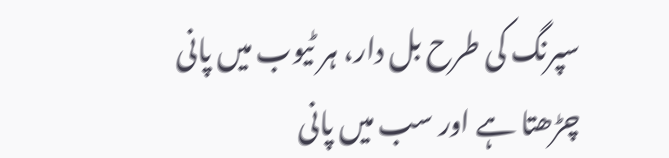سپرنگ کی طرح بل دار، ہر ٹیوب میں پانی چڑھتا ہے اور سب میں پانی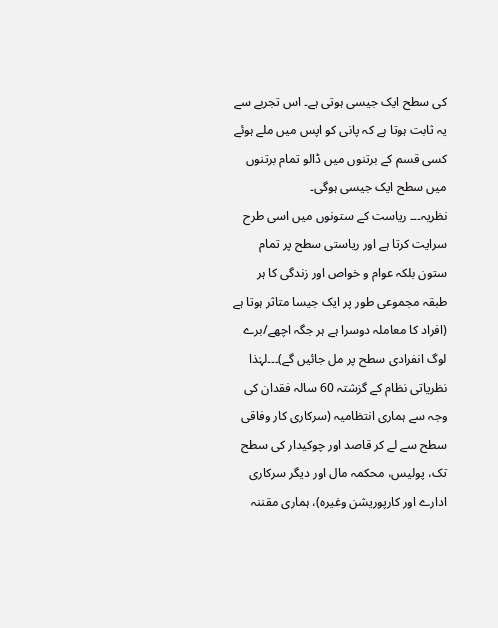کی سطح ایک جیسی ہوتی ہے۔ اس تجربے سے یہ ثابت ہوتا ہے کہ پانی کو اپس میں ملے ہوئے کسی قسم کے برتنوں میں ڈالو تمام برتنوں میں سطح ایک جیسی ہوگی۔
نظریہ۔۔۔ ریاست کے ستونوں میں اسی طرح سرایت کرتا ہے اور ریاستی سطح پر تمام ستون بلکہ عوام و خواص اور زندگی کا ہر طبقہ مجموعی طور پر ایک جیسا متاثر ہوتا ہے (افراد کا معاملہ دوسرا ہے ہر جگہ اچھے/برے لوگ انفرادی سطح پر مل جائیں گے)۔۔۔لہٰذا نظریاتی نظام کے گزشتہ 60 سالہ فقدان کی وجہ سے ہماری انتظامیہ (سرکاری کار وفاقی سطح سے لے کر قاصد اور چوکیدار کی سطح تک، پولیس، محکمہ مال اور دیگر سرکاری ادارے اور کارپوریشن وغیرہ)، ہماری مقننہ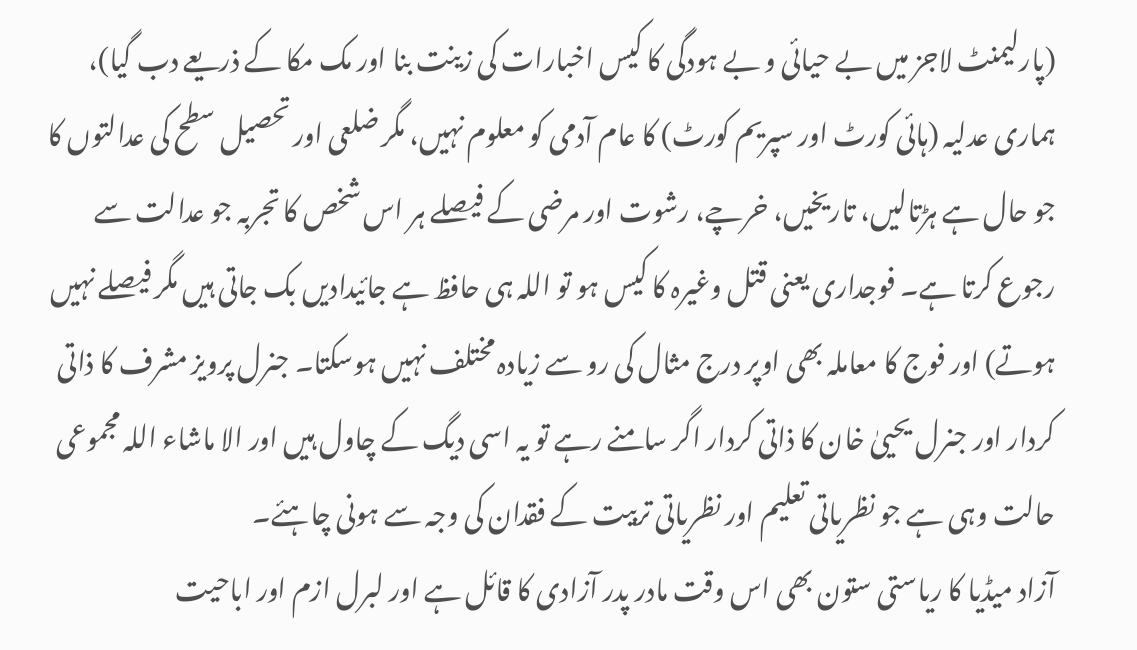(پارلیمنٹ لاجز میں بے حیائی و بے ہودگی کا کیس اخبارات کی زینت بنا اور مک مکا کے ذریعے دب گیا)، ہماری عدلیہ (ہائی کورٹ اور سپریم کورٹ) کا عام آدمی کو معلوم نہیں، مگر ضلعی اور تحصیل سطح کی عدالتوں کا جو حال ہے ہڑتالیں، تاریخیں، خرچے، رشوت اور مرضی کے فیصلے ہر اس شخص کا تجربہ جو عدالت سے رجوع کرتا ہے۔ فوجداری یعنی قتل وغیرہ کا کیس ہو تو اللہ ہی حافظ ہے جائیدادیں بک جاتی ہیں مگر فیصلے نہیں ہوتے) اور فوج کا معاملہ بھی اوپر درج مثال کی رو سے زیادہ مختلف نہیں ہوسکتا۔ جنرل پرویز مشرف کا ذاتی کردار اور جنرل یحییٰ خان کا ذاتی کردار اگر سامنے رہے تو یہ اسی دیگ کے چاول ہیں اور الا ماشاء اللہ مجموعی حالت وہی ہے جو نظریاتی تعلیم اور نظریاتی تربیت کے فقدان کی وجہ سے ہونی چاہئے۔
آزاد میڈیا کا ریاستی ستون بھی اس وقت مادر پدر آزادی کا قائل ہے اور لبرل ازم اور اباحیت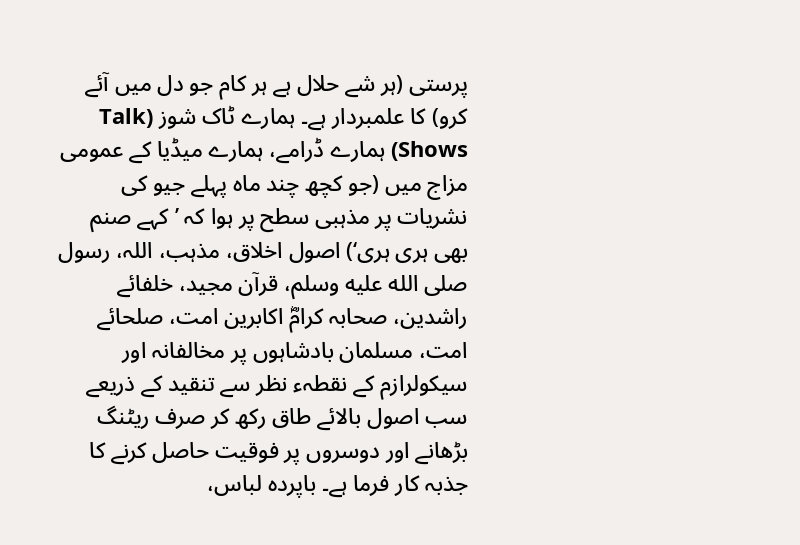پرستی (ہر شے حلال ہے ہر کام جو دل میں آئے کرو) کا علمبردار ہے۔ ہمارے ٹاک شوز (Talk Shows) ہمارے ڈرامے، ہمارے میڈیا کے عمومی مزاج میں (جو کچھ چند ماہ پہلے جیو کی نشریات پر مذہبی سطح پر ہوا کہ ’کہے صنم بھی ہری ہری‘) اصول اخلاق، مذہب، اللہ، رسول صلى الله عليه وسلم، قرآن مجید، خلفائے راشدین، صحابہ کرامؓ اکابرین امت، صلحائے امت، مسلمان بادشاہوں پر مخالفانہ اور سیکولرازم کے نقطہء نظر سے تنقید کے ذریعے سب اصول بالائے طاق رکھ کر صرف ریٹنگ بڑھانے اور دوسروں پر فوقیت حاصل کرنے کا جذبہ کار فرما ہے۔ باپردہ لباس،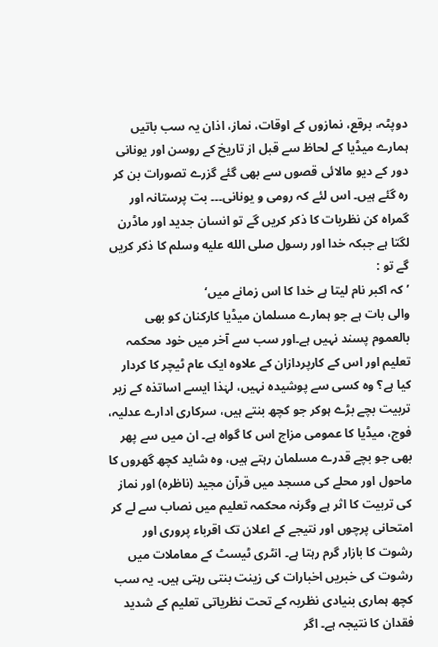دوپٹہ، برقع، نمازوں کے اوقات، نماز، اذان یہ سب باتیں ہمارے میڈیا کے لحاظ سے قبل از تاریخ کے روسن اور یونانی دور کے دیو مالائی قصوں سے بھی گئے گزرے تصورات بن کر رہ گئے ہیں۔ اس لئے کہ رومی و یونانی۔۔۔ بت پرستانہ اور گمراہ کن نظریات کا ذکر کریں گے تو انسان جدید اور ماڈرن لگتا ہے جبکہ خدا اور رسول صلى الله عليه وسلم کا ذکر کریں گے تو :
’کہ اکبر نام لیتا ہے خدا کا اس زمانے میں‘
والی بات ہے جو ہمارے مسلمان میڈیا کارکنان کو بھی بالعموم پسند نہیں ہے۔اور سب سے آخر میں خود محکمہ تعلیم اور اس کے کارپردازان کے علاوہ ایک عام ٹیچر کا کردار کیا ہے؟ وہ کسی سے پوشیدہ نہیں، لہٰذا ایسے اساتذہ کے زیر تربیت بچے بڑے ہوکر جو کچھ بنتے ہیں، سرکاری ادارے عدلیہ، فوج، میڈیا کا عمومی مزاج اس کا گواہ ہے۔ ان میں سے پھر بھی جو بچے قدرے مسلمان رہتے ہیں، وہ شاید کچھ گھروں کا ماحول اور محلے کی مسجد میں قرآن مجید (ناظرہ) اور نماز کی تربیت کا اثر ہے وگرنہ محکمہ تعلیم میں نصاب سے لے کر امتحانی پرچوں اور نتیجے کے اعلان تک اقرباء پروری اور رشوت کا بازار گرم رہتا ہے۔ انٹری ٹیسٹ کے معاملات میں رشوت کی خبریں اخبارات کی زینت بنتی رہتی ہیں۔ یہ سب کچھ ہماری بنیادی نظریہ کے تحت نظریاتی تعلیم کے شدید فقدان کا نتیجہ ہے۔ اگر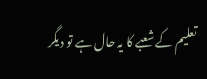تعلیم کے شعبے کا یہ حال ہے تو دیگر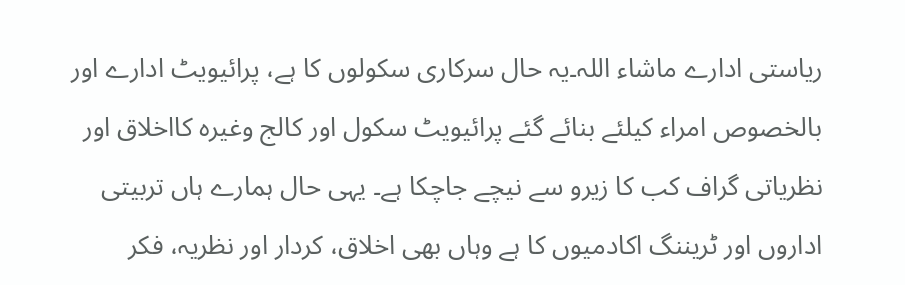ریاستی ادارے ماشاء اللہ۔یہ حال سرکاری سکولوں کا ہے، پرائیویٹ ادارے اور بالخصوص امراء کیلئے بنائے گئے پرائیویٹ سکول اور کالج وغیرہ کااخلاق اور نظریاتی گراف کب کا زیرو سے نیچے جاچکا ہے۔ یہی حال ہمارے ہاں تربیتی اداروں اور ٹریننگ اکادمیوں کا ہے وہاں بھی اخلاق، کردار اور نظریہ، فکر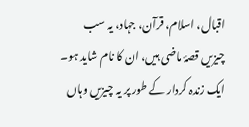اقبال، اسلام، قرآن، جہاد، یہ سب چیزیں قصۂ ماضی ہیں، ان کا نام شاید ہو۔ ایک زندہ کردار کے طور پر یہ چیزیں وہاں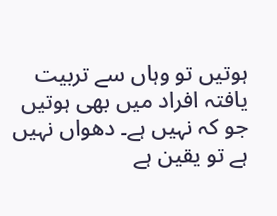ہوتیں تو وہاں سے تربیت یافتہ افراد میں بھی ہوتیں جو کہ نہیں ہے۔ دھواں نہیں ہے تو یقین ہے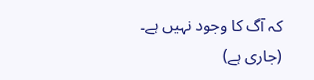کہ آگ کا وجود نہیں ہے۔ (جاری ہے)